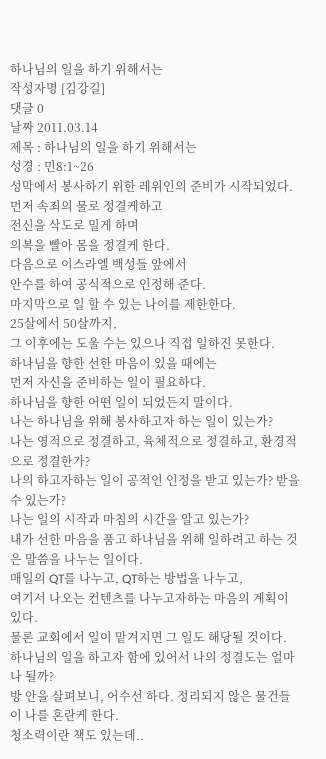하나님의 일을 하기 위해서는
작성자명 [김강길]
댓글 0
날짜 2011.03.14
제목 : 하나님의 일을 하기 위해서는
성경 : 민8:1~26
성막에서 봉사하기 위한 레위인의 준비가 시작되었다.
먼저 속죄의 물로 정결케하고
전신을 삭도로 밀게 하며
의복을 빨아 몸을 정결케 한다.
다음으로 이스라엘 백성들 앞에서
안수를 하여 공식적으로 인정해 준다.
마지막으로 일 할 수 있는 나이를 제한한다.
25살에서 50살까지,
그 이후에는 도울 수는 있으나 직접 일하진 못한다.
하나님을 향한 선한 마음이 있을 때에는
먼저 자신을 준비하는 일이 필요하다.
하나님을 향한 어떤 일이 되었든지 말이다.
나는 하나님을 위해 봉사하고자 하는 일이 있는가?
나는 영적으로 정결하고, 육체적으로 정결하고, 환경적으로 정결한가?
나의 하고자하는 일이 공적인 인정을 받고 있는가? 받을 수 있는가?
나는 일의 시작과 마침의 시간을 알고 있는가?
내가 선한 마음을 품고 하나님을 위해 일하려고 하는 것은 말씀을 나누는 일이다.
매일의 QT를 나누고, QT하는 방법을 나누고,
여기서 나오는 컨텐츠를 나누고자하는 마음의 계획이 있다.
물론 교회에서 일이 맡겨지면 그 일도 해당될 것이다.
하나님의 일을 하고자 함에 있어서 나의 정결도는 얼마나 될까?
방 안을 살펴보니, 어수선 하다. 정리되지 않은 물건들이 나를 혼란케 한다.
청소력이란 책도 있는데..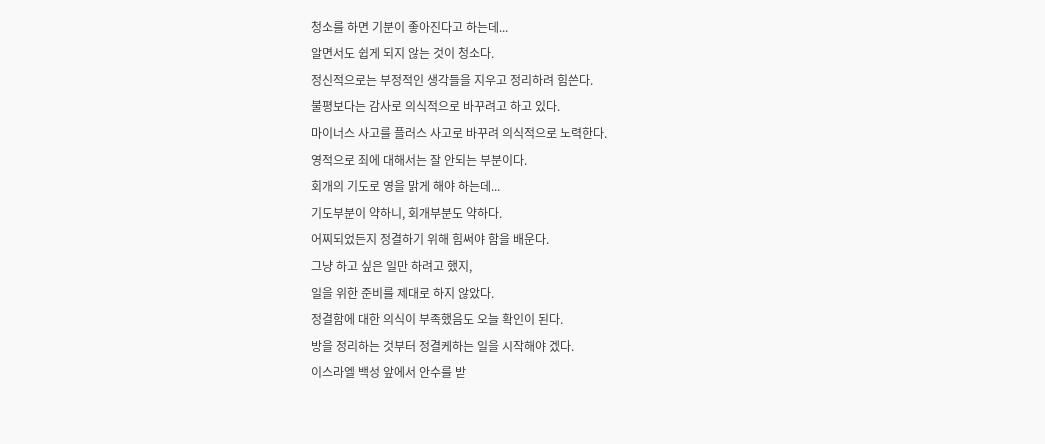청소를 하면 기분이 좋아진다고 하는데...
알면서도 쉽게 되지 않는 것이 청소다.
정신적으로는 부정적인 생각들을 지우고 정리하려 힘쓴다.
불평보다는 감사로 의식적으로 바꾸려고 하고 있다.
마이너스 사고를 플러스 사고로 바꾸려 의식적으로 노력한다.
영적으로 죄에 대해서는 잘 안되는 부분이다.
회개의 기도로 영을 맑게 해야 하는데...
기도부분이 약하니, 회개부분도 약하다.
어찌되었든지 정결하기 위해 힘써야 함을 배운다.
그냥 하고 싶은 일만 하려고 했지,
일을 위한 준비를 제대로 하지 않았다.
정결함에 대한 의식이 부족했음도 오늘 확인이 된다.
방을 정리하는 것부터 정결케하는 일을 시작해야 겠다.
이스라엘 백성 앞에서 안수를 받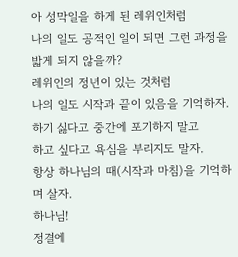아 성막일을 하게 된 레위인처럼
나의 일도 공적인 일이 되면 그런 과정을 밟게 되지 않을까?
레위인의 정년이 있는 것처럼
나의 일도 시작과 끝이 있음을 기억하자.
하기 싫다고 중간에 포기하지 말고
하고 싶다고 욕심을 부리지도 말자.
항상 하나님의 때(시작과 마침)을 기억하며 살자.
하나님!
정결에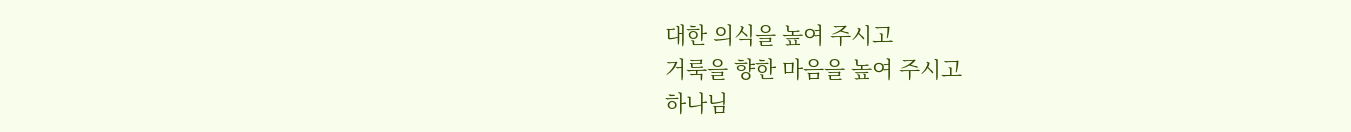대한 의식을 높여 주시고
거룩을 향한 마음을 높여 주시고
하나님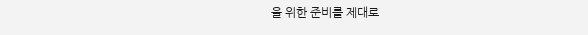을 위한 준비를 제대로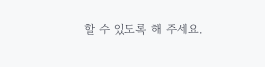할 수 있도록 해 주세요.